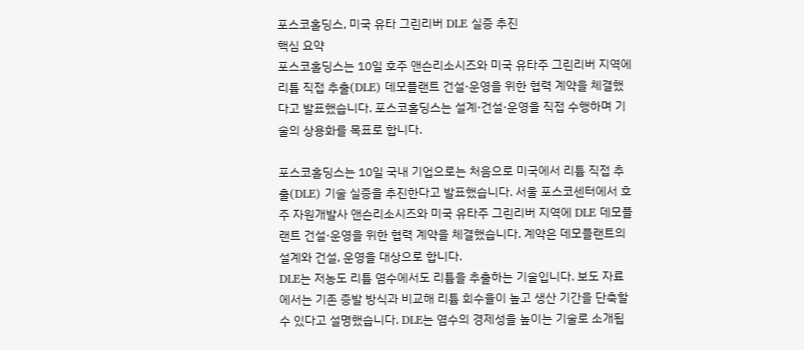포스코홀딩스, 미국 유타 그린리버 DLE 실증 추진
핵심 요약
포스코홀딩스는 10일 호주 앤슨리소시즈와 미국 유타주 그린리버 지역에 리튬 직접 추출(DLE) 데모플랜트 건설·운영을 위한 협력 계약을 체결했다고 발표했습니다. 포스코홀딩스는 설계·건설·운영을 직접 수행하며 기술의 상용화를 목표로 합니다.

포스코홀딩스는 10일 국내 기업으로는 처음으로 미국에서 리튬 직접 추출(DLE) 기술 실증을 추진한다고 발표했습니다. 서울 포스코센터에서 호주 자원개발사 앤슨리소시즈와 미국 유타주 그린리버 지역에 DLE 데모플랜트 건설·운영을 위한 협력 계약을 체결했습니다. 계약은 데모플랜트의 설계와 건설, 운영을 대상으로 합니다.
DLE는 저농도 리튬 염수에서도 리튬을 추출하는 기술입니다. 보도 자료에서는 기존 증발 방식과 비교해 리튬 회수율이 높고 생산 기간을 단축할 수 있다고 설명했습니다. DLE는 염수의 경제성을 높이는 기술로 소개됩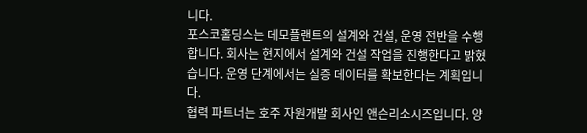니다.
포스코홀딩스는 데모플랜트의 설계와 건설, 운영 전반을 수행합니다. 회사는 현지에서 설계와 건설 작업을 진행한다고 밝혔습니다. 운영 단계에서는 실증 데이터를 확보한다는 계획입니다.
협력 파트너는 호주 자원개발 회사인 앤슨리소시즈입니다. 양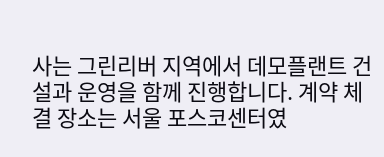사는 그린리버 지역에서 데모플랜트 건설과 운영을 함께 진행합니다. 계약 체결 장소는 서울 포스코센터였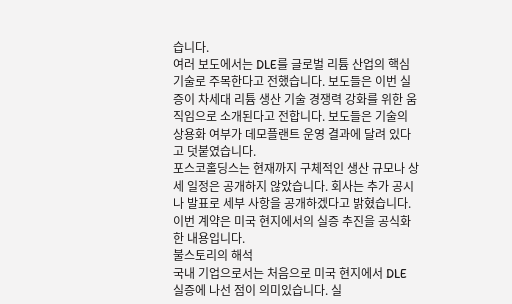습니다.
여러 보도에서는 DLE를 글로벌 리튬 산업의 핵심 기술로 주목한다고 전했습니다. 보도들은 이번 실증이 차세대 리튬 생산 기술 경쟁력 강화를 위한 움직임으로 소개된다고 전합니다. 보도들은 기술의 상용화 여부가 데모플랜트 운영 결과에 달려 있다고 덧붙였습니다.
포스코홀딩스는 현재까지 구체적인 생산 규모나 상세 일정은 공개하지 않았습니다. 회사는 추가 공시나 발표로 세부 사항을 공개하겠다고 밝혔습니다. 이번 계약은 미국 현지에서의 실증 추진을 공식화한 내용입니다.
불스토리의 해석
국내 기업으로서는 처음으로 미국 현지에서 DLE 실증에 나선 점이 의미있습니다. 실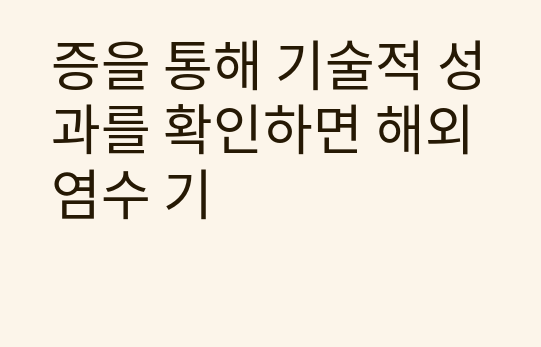증을 통해 기술적 성과를 확인하면 해외 염수 기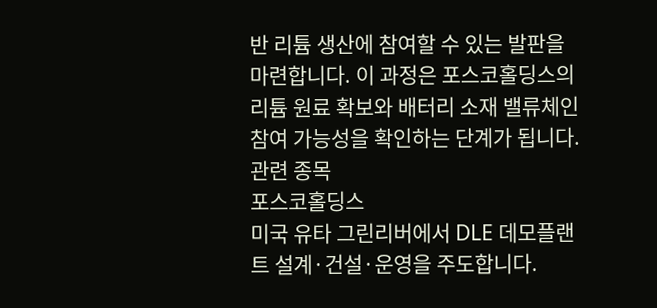반 리튬 생산에 참여할 수 있는 발판을 마련합니다. 이 과정은 포스코홀딩스의 리튬 원료 확보와 배터리 소재 밸류체인 참여 가능성을 확인하는 단계가 됩니다.
관련 종목
포스코홀딩스
미국 유타 그린리버에서 DLE 데모플랜트 설계·건설·운영을 주도합니다.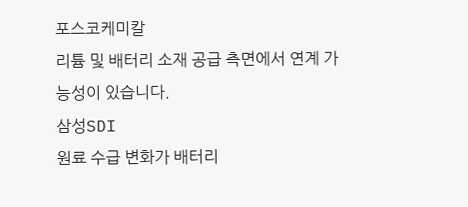포스코케미칼
리튬 및 배터리 소재 공급 측면에서 연계 가능성이 있습니다.
삼성SDI
원료 수급 변화가 배터리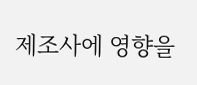제조사에 영향을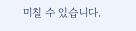미칠 수 있습니다.